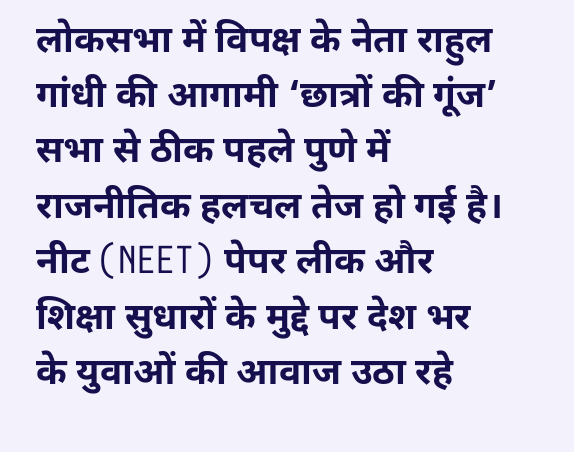लोकसभा में विपक्ष के नेता राहुल गांधी की आगामी ‘छात्रों की गूंज’ सभा से ठीक पहले पुणे में राजनीतिक हलचल तेज हो गई है। नीट (NEET) पेपर लीक और शिक्षा सुधारों के मुद्दे पर देश भर के युवाओं की आवाज उठा रहे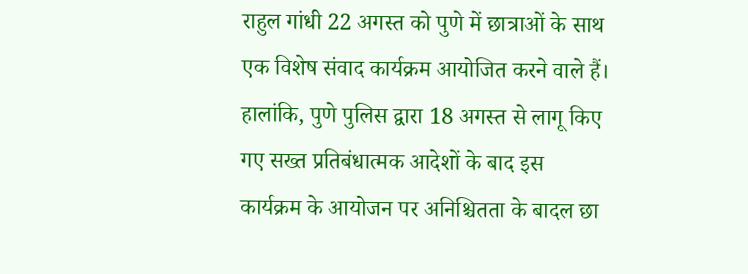राहुल गांधी 22 अगस्त को पुणे में छात्राओं के साथ एक विशेष संवाद कार्यक्रम आयोजित करने वाले हैं। हालांकि, पुणे पुलिस द्वारा 18 अगस्त से लागू किए गए सख्त प्रतिबंधात्मक आदेशों के बाद इस कार्यक्रम के आयोजन पर अनिश्चितता के बादल छा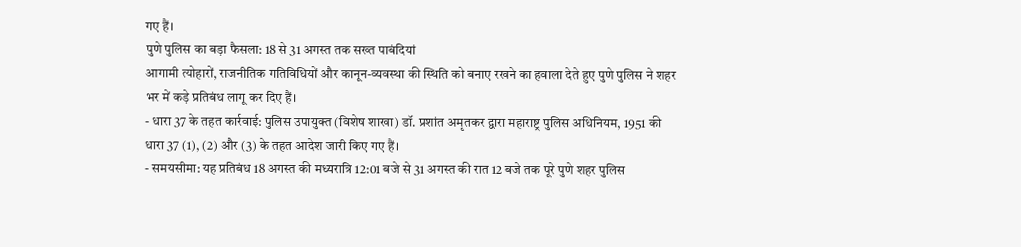गए हैं।
पुणे पुलिस का बड़ा फैसला: 18 से 31 अगस्त तक सख्त पाबंदियां
आगामी त्योहारों, राजनीतिक गतिविधियों और कानून-व्यवस्था की स्थिति को बनाए रखने का हवाला देते हुए पुणे पुलिस ने शहर भर में कड़े प्रतिबंध लागू कर दिए हैं।
- धारा 37 के तहत कार्रवाई: पुलिस उपायुक्त (विशेष शाखा) डॉ. प्रशांत अमृतकर द्वारा महाराष्ट्र पुलिस अधिनियम, 1951 की धारा 37 (1), (2) और (3) के तहत आदेश जारी किए गए हैं।
- समयसीमा: यह प्रतिबंध 18 अगस्त की मध्यरात्रि 12:01 बजे से 31 अगस्त की रात 12 बजे तक पूरे पुणे शहर पुलिस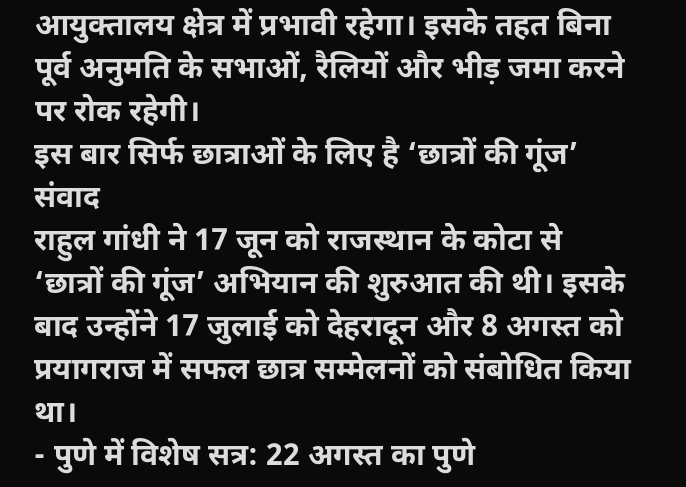आयुक्तालय क्षेत्र में प्रभावी रहेगा। इसके तहत बिना पूर्व अनुमति के सभाओं, रैलियों और भीड़ जमा करने पर रोक रहेगी।
इस बार सिर्फ छात्राओं के लिए है ‘छात्रों की गूंज’ संवाद
राहुल गांधी ने 17 जून को राजस्थान के कोटा से ‘छात्रों की गूंज’ अभियान की शुरुआत की थी। इसके बाद उन्होंने 17 जुलाई को देहरादून और 8 अगस्त को प्रयागराज में सफल छात्र सम्मेलनों को संबोधित किया था।
- पुणे में विशेष सत्र: 22 अगस्त का पुणे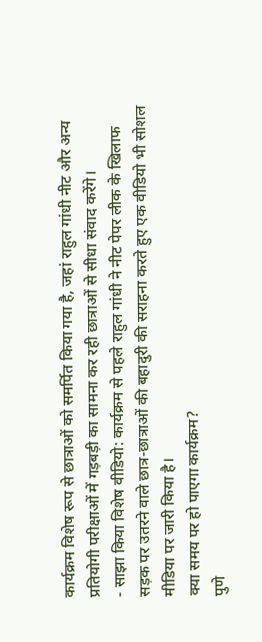कार्यक्रम विशेष रूप से छात्राओं को समर्पित किया गया है, जहां राहुल गांधी नीट और अन्य प्रतियोगी परीक्षाओं में गड़बड़ी का सामना कर रही छात्राओं से सीधा संवाद करेंगे।
- साझा किया विशेष वीडियो: कार्यक्रम से पहले राहुल गांधी ने नीट पेपर लीक के खिलाफ सड़क पर उतरने वाले छात्र-छात्राओं की बहादुरी की सराहना करते हुए एक वीडियो भी सोशल मीडिया पर जारी किया है।
क्या समय पर हो पाएगा कार्यक्रम?
पुणे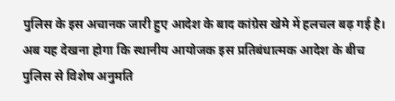पुलिस के इस अचानक जारी हुए आदेश के बाद कांग्रेस खेमे में हलचल बढ़ गई है। अब यह देखना होगा कि स्थानीय आयोजक इस प्रतिबंधात्मक आदेश के बीच पुलिस से विशेष अनुमति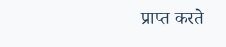प्राप्त करते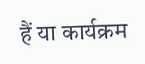हैं या कार्यक्रम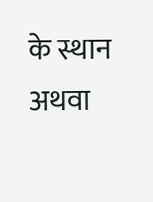के स्थान अथवा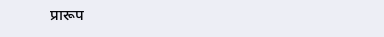प्रारूप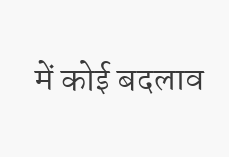में कोई बदलाव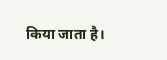किया जाता है।